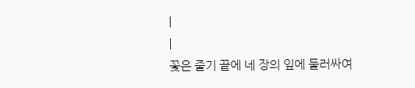|
|
꽃은 줄기 끝에 네 장의 잎에 둘러싸여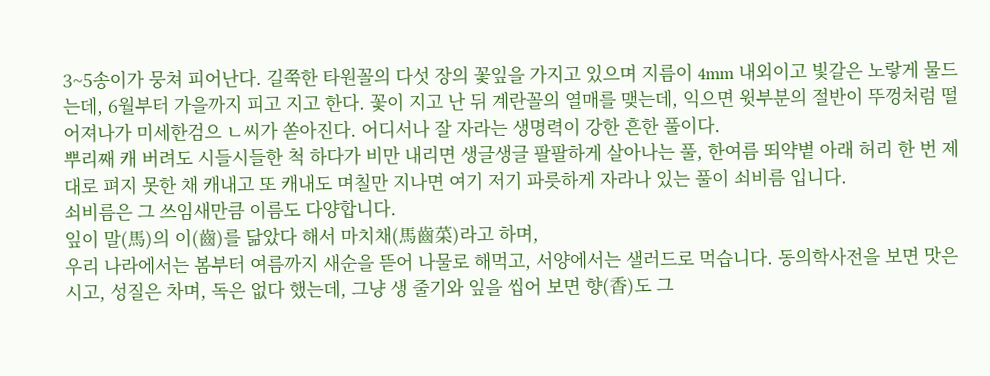3~5송이가 뭉쳐 피어난다. 길쭉한 타원꼴의 다섯 장의 꽃잎을 가지고 있으며 지름이 4mm 내외이고 빛갈은 노랗게 물드는데, 6월부터 가을까지 피고 지고 한다. 꽃이 지고 난 뒤 계란꼴의 열매를 맺는데, 익으면 윗부분의 절반이 뚜껑처럼 떨어져나가 미세한검으 ㄴ씨가 쏟아진다. 어디서나 잘 자라는 생명력이 강한 흔한 풀이다.
뿌리째 캐 버려도 시들시들한 척 하다가 비만 내리면 생글생글 팔팔하게 살아나는 풀, 한여름 뙤약볕 아래 허리 한 번 제대로 펴지 못한 채 캐내고 또 캐내도 며칠만 지나면 여기 저기 파릇하게 자라나 있는 풀이 쇠비름 입니다.
쇠비름은 그 쓰임새만큼 이름도 다양합니다.
잎이 말(馬)의 이(齒)를 닮았다 해서 마치채(馬齒菜)라고 하며,
우리 나라에서는 봄부터 여름까지 새순을 뜯어 나물로 해먹고, 서양에서는 샐러드로 먹습니다. 동의학사전을 보면 맛은 시고, 성질은 차며, 독은 없다 했는데, 그냥 생 줄기와 잎을 씹어 보면 향(香)도 그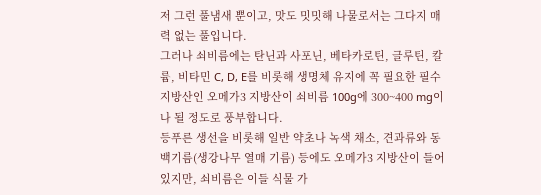저 그런 풀냄새 뿐이고, 맛도 밋밋해 나물로서는 그다지 매력 없는 풀입니다.
그러나 쇠비름에는 탄닌과 사포닌, 베타카로틴, 글루틴, 칼륨, 비타민 C, D, E를 비롯해 생명체 유지에 꼭 필요한 필수지방산인 오메가3 지방산이 쇠비름 100g에 300~400 mg이나 될 정도로 풍부합니다.
등푸른 생선을 비롯해 일반 약초나 녹색 채소, 견과류와 동백기름(생강나무 열매 기름) 등에도 오메가3 지방산이 들어 있지만, 쇠비름은 이들 식물 가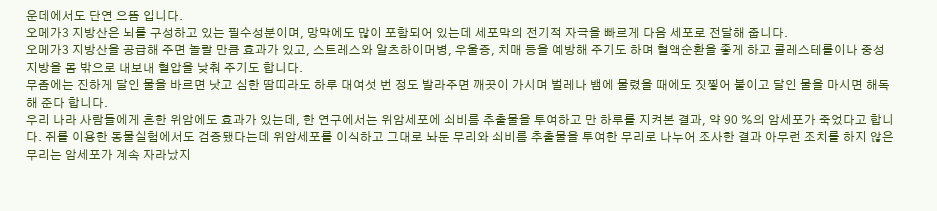운데에서도 단연 으뜸 입니다.
오메가3 지방산은 뇌를 구성하고 있는 필수성분이며, 망막에도 많이 포함되어 있는데 세포막의 전기적 자극을 빠르게 다음 세포로 전달해 줍니다.
오메가3 지방산을 공급해 주면 놀랄 만큼 효과가 있고, 스트레스와 알츠하이머병, 우울증, 치매 등을 예방해 주기도 하며 혈액순환을 좋게 하고 콜레스테롤이나 중성지방을 몸 밖으로 내보내 혈압을 낮춰 주기도 합니다.
무좀에는 진하게 달인 물을 바르면 낫고 심한 땀띠라도 하루 대여섯 번 정도 발라주면 깨끗이 가시며 벌레나 뱀에 물렸을 때에도 짓찧어 붙이고 달인 물을 마시면 해독해 준다 합니다.
우리 나라 사람들에게 흔한 위암에도 효과가 있는데, 한 연구에서는 위암세포에 쇠비름 추출물을 투여하고 만 하루를 지켜본 결과, 약 90 %의 암세포가 죽었다고 합니다. 쥐를 이용한 동물실험에서도 검증됐다는데 위암세포를 이식하고 그대로 놔둔 무리와 쇠비름 추출물을 투여한 무리로 나누어 조사한 결과 아무런 조치를 하지 않은 무리는 암세포가 계속 자라났지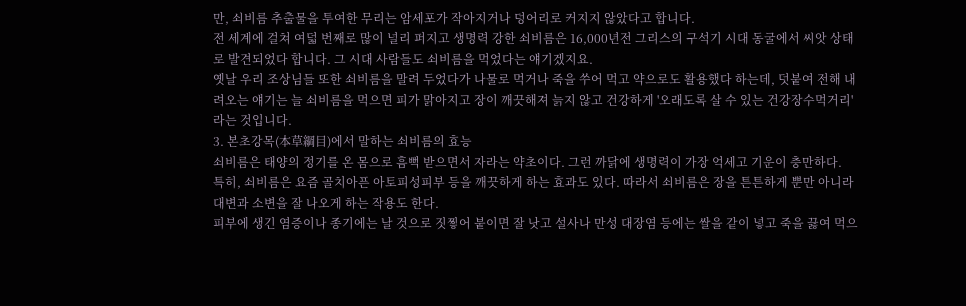만, 쇠비름 추출물을 투여한 무리는 암세포가 작아지거나 덩어리로 커지지 않았다고 합니다.
전 세계에 걸쳐 여덟 번째로 많이 널리 퍼지고 생명력 강한 쇠비름은 16,000년전 그리스의 구석기 시대 동굴에서 씨앗 상태로 발견되었다 합니다. 그 시대 사람들도 쇠비름을 먹었다는 얘기겠지요.
옛날 우리 조상님들 또한 쇠비름을 말려 두었다가 나물로 먹거나 죽을 쑤어 먹고 약으로도 활용했다 하는데, 덧붙여 전해 내려오는 얘기는 늘 쇠비름을 먹으면 피가 맑아지고 장이 깨끗해져 늙지 않고 건강하게 '오래도록 살 수 있는 건강장수먹거리' 라는 것입니다.
3. 본초강목(本草綱目)에서 말하는 쇠비름의 효능
쇠비름은 태양의 정기를 온 몸으로 흠뻑 받으면서 자라는 약초이다. 그런 까닭에 생명력이 가장 억세고 기운이 충만하다.
특히, 쇠비름은 요즘 골치아픈 아토피성피부 등을 깨끗하게 하는 효과도 있다. 따라서 쇠비름은 장을 튼튼하게 뿐만 아니라 대변과 소변을 잘 나오게 하는 작용도 한다.
피부에 생긴 염증이나 종기에는 날 것으로 짓찧어 붙이면 잘 낫고 설사나 만성 대장염 등에는 쌀을 같이 넣고 죽을 끓여 먹으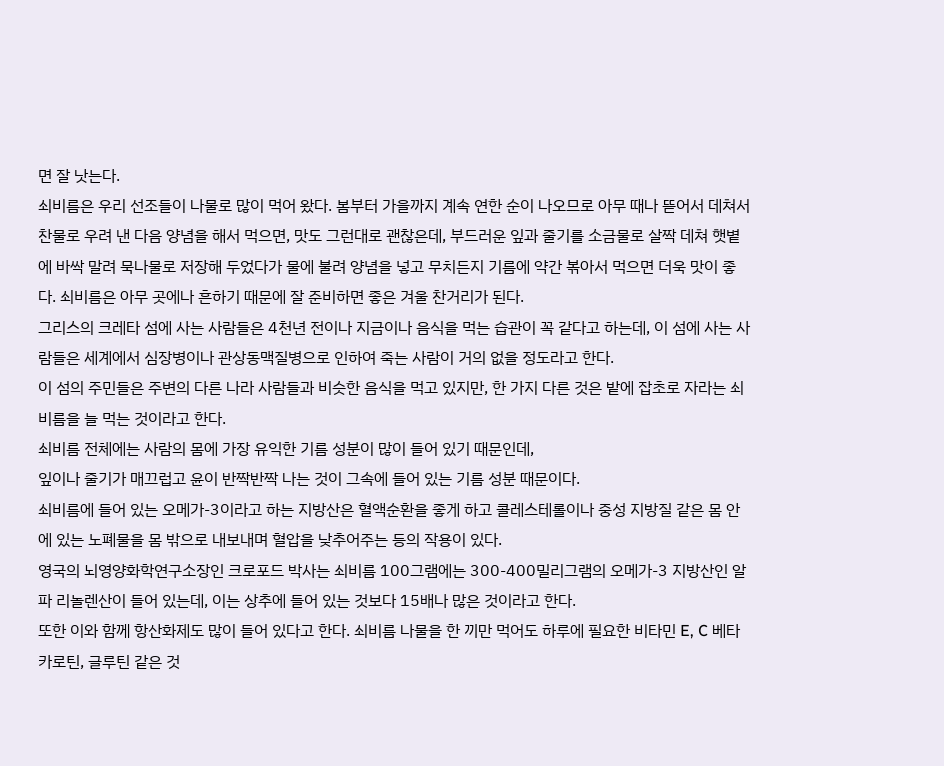면 잘 낫는다.
쇠비름은 우리 선조들이 나물로 많이 먹어 왔다. 봄부터 가을까지 계속 연한 순이 나오므로 아무 때나 뜯어서 데쳐서 찬물로 우려 낸 다음 양념을 해서 먹으면, 맛도 그런대로 괜찮은데, 부드러운 잎과 줄기를 소금물로 살짝 데쳐 햇볕에 바싹 말려 묵나물로 저장해 두었다가 물에 불려 양념을 넣고 무치든지 기름에 약간 볶아서 먹으면 더욱 맛이 좋다. 쇠비름은 아무 곳에나 흔하기 때문에 잘 준비하면 좋은 겨울 찬거리가 된다.
그리스의 크레타 섬에 사는 사람들은 4천년 전이나 지금이나 음식을 먹는 습관이 꼭 같다고 하는데, 이 섬에 사는 사람들은 세계에서 심장병이나 관상동맥질병으로 인하여 죽는 사람이 거의 없을 정도라고 한다.
이 섬의 주민들은 주변의 다른 나라 사람들과 비슷한 음식을 먹고 있지만, 한 가지 다른 것은 밭에 잡초로 자라는 쇠비름을 늘 먹는 것이라고 한다.
쇠비름 전체에는 사람의 몸에 가장 유익한 기름 성분이 많이 들어 있기 때문인데,
잎이나 줄기가 매끄럽고 윤이 반짝반짝 나는 것이 그속에 들어 있는 기름 성분 때문이다.
쇠비름에 들어 있는 오메가-3이라고 하는 지방산은 혈액순환을 좋게 하고 콜레스테롤이나 중성 지방질 같은 몸 안에 있는 노폐물을 몸 밖으로 내보내며 혈압을 낮추어주는 등의 작용이 있다.
영국의 뇌영양화학연구소장인 크로포드 박사는 쇠비름 100그램에는 300-400밀리그램의 오메가-3 지방산인 알파 리놀렌산이 들어 있는데, 이는 상추에 들어 있는 것보다 15배나 많은 것이라고 한다.
또한 이와 함께 항산화제도 많이 들어 있다고 한다. 쇠비름 나물을 한 끼만 먹어도 하루에 필요한 비타민 E, C 베타카로틴, 글루틴 같은 것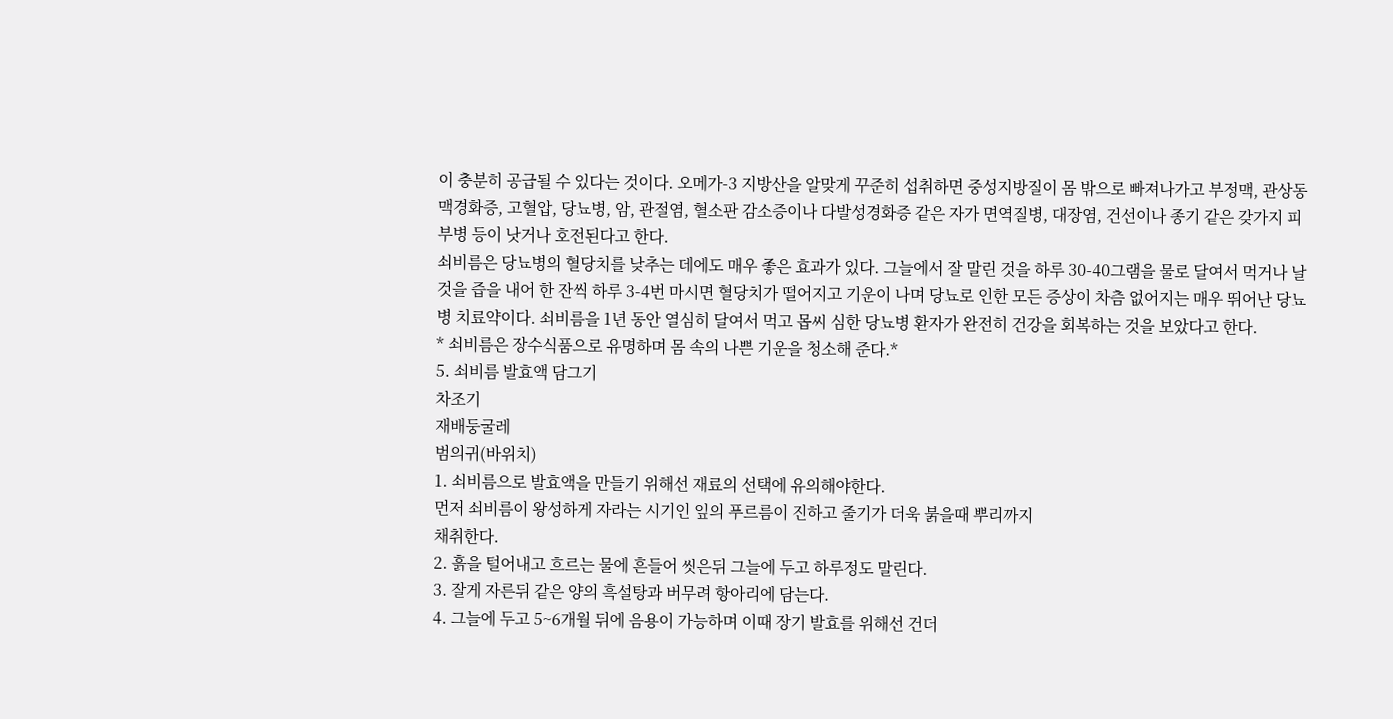이 충분히 공급될 수 있다는 것이다. 오메가-3 지방산을 알맞게 꾸준히 섭취하면 중성지방질이 몸 밖으로 빠져나가고 부정맥, 관상동맥경화증, 고혈압, 당뇨병, 암, 관절염, 혈소판 감소증이나 다발성경화증 같은 자가 면역질병, 대장염, 건선이나 종기 같은 갖가지 피부병 등이 낫거나 호전된다고 한다.
쇠비름은 당뇨병의 혈당치를 낮추는 데에도 매우 좋은 효과가 있다. 그늘에서 잘 말린 것을 하루 30-40그램을 물로 달여서 먹거나 날 것을 즙을 내어 한 잔씩 하루 3-4번 마시면 혈당치가 떨어지고 기운이 나며 당뇨로 인한 모든 증상이 차츰 없어지는 매우 뛰어난 당뇨병 치료약이다. 쇠비름을 1년 동안 열심히 달여서 먹고 몹씨 심한 당뇨병 환자가 완전히 건강을 회복하는 것을 보았다고 한다.
* 쇠비름은 장수식품으로 유명하며 몸 속의 나쁜 기운을 청소해 준다.*
5. 쇠비름 발효액 담그기
차조기
재배둥굴레
범의귀(바위치)
1. 쇠비름으로 발효액을 만들기 위해선 재료의 선택에 유의해야한다.
먼저 쇠비름이 왕성하게 자라는 시기인 잎의 푸르름이 진하고 줄기가 더욱 붉을때 뿌리까지
채취한다.
2. 흙을 털어내고 흐르는 물에 흔들어 씻은뒤 그늘에 두고 하루정도 말린다.
3. 잘게 자른뒤 같은 양의 흑설탕과 버무려 항아리에 담는다.
4. 그늘에 두고 5~6개월 뒤에 음용이 가능하며 이때 장기 발효를 위해선 건더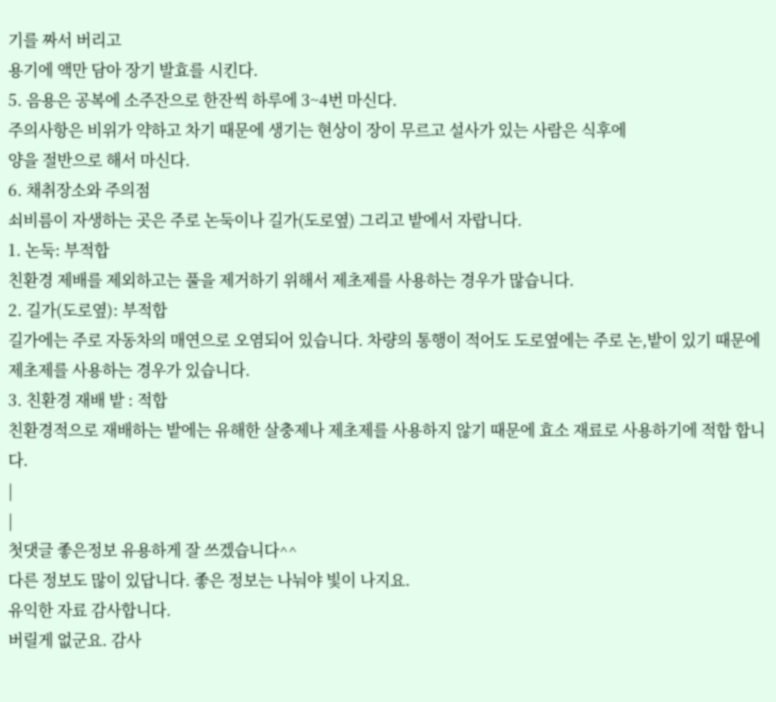기를 짜서 버리고
용기에 액만 담아 장기 발효를 시킨다.
5. 음용은 공복에 소주잔으로 한잔씩 하루에 3~4번 마신다.
주의사항은 비위가 약하고 차기 때문에 생기는 현상이 장이 무르고 설사가 있는 사람은 식후에
양을 절반으로 해서 마신다.
6. 채취장소와 주의점
쇠비름이 자생하는 곳은 주로 논둑이나 길가(도로옆) 그리고 밭에서 자랍니다.
1. 논둑: 부적합
친환경 제배를 제외하고는 풀을 제거하기 위해서 제초제를 사용하는 경우가 많습니다.
2. 길가(도로옆): 부적합
길가에는 주로 자동차의 매연으로 오염되어 있습니다. 차량의 통행이 적어도 도로옆에는 주로 논,밭이 있기 때문에 제초제를 사용하는 경우가 있습니다.
3. 친환경 재배 밭 : 적합
친환경적으로 재배하는 밭에는 유해한 살충제나 제초제를 사용하지 않기 때문에 효소 재료로 사용하기에 적합 합니다.
|
|
첫댓글 좋은정보 유용하게 잘 쓰겠습니다^^
다른 정보도 많이 있답니다. 좋은 정보는 나눠야 빛이 나지요.
유익한 자료 감사합니다.
버릴게 없군요. 감사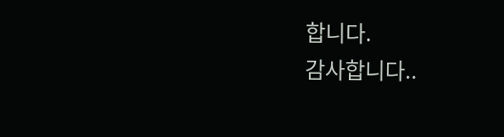합니다.
감사합니다..